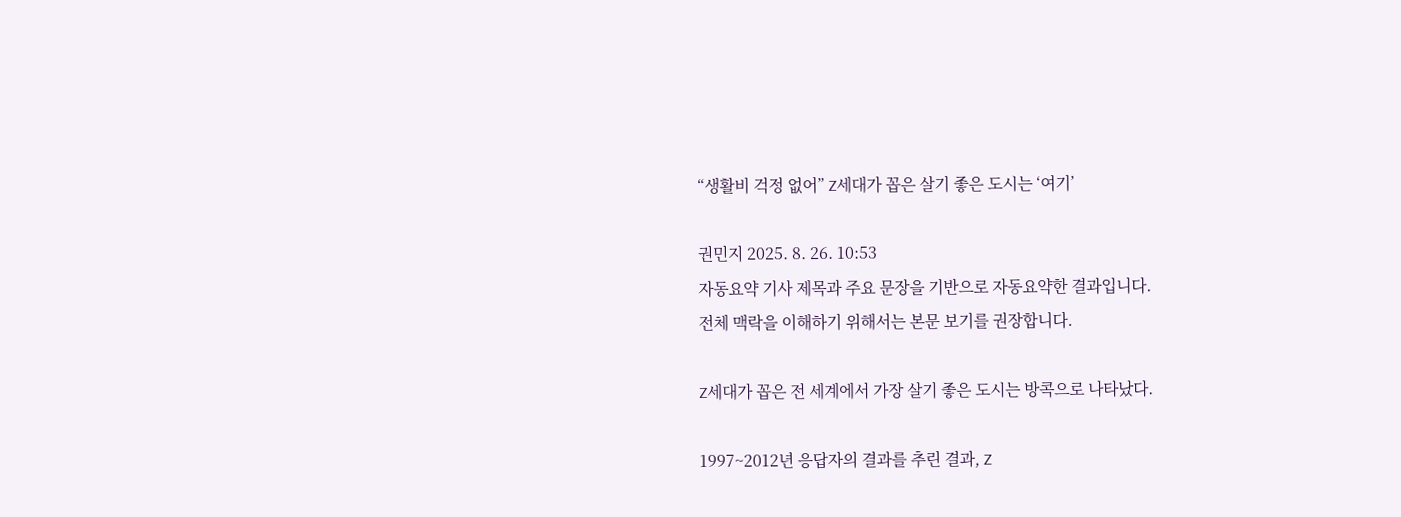“생활비 걱정 없어” Z세대가 꼽은 살기 좋은 도시는 ‘여기’

권민지 2025. 8. 26. 10:53
자동요약 기사 제목과 주요 문장을 기반으로 자동요약한 결과입니다.
전체 맥락을 이해하기 위해서는 본문 보기를 권장합니다.

Z세대가 꼽은 전 세계에서 가장 살기 좋은 도시는 방콕으로 나타났다.

1997~2012년 응답자의 결과를 추린 결과, Z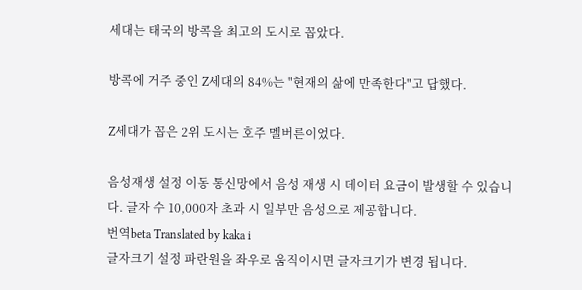세대는 태국의 방콕을 최고의 도시로 꼽았다.

방콕에 거주 중인 Z세대의 84%는 "현재의 삶에 만족한다"고 답했다.

Z세대가 꼽은 2위 도시는 호주 멜버른이었다.

음성재생 설정 이동 통신망에서 음성 재생 시 데이터 요금이 발생할 수 있습니다. 글자 수 10,000자 초과 시 일부만 음성으로 제공합니다.
번역beta Translated by kaka i
글자크기 설정 파란원을 좌우로 움직이시면 글자크기가 변경 됩니다.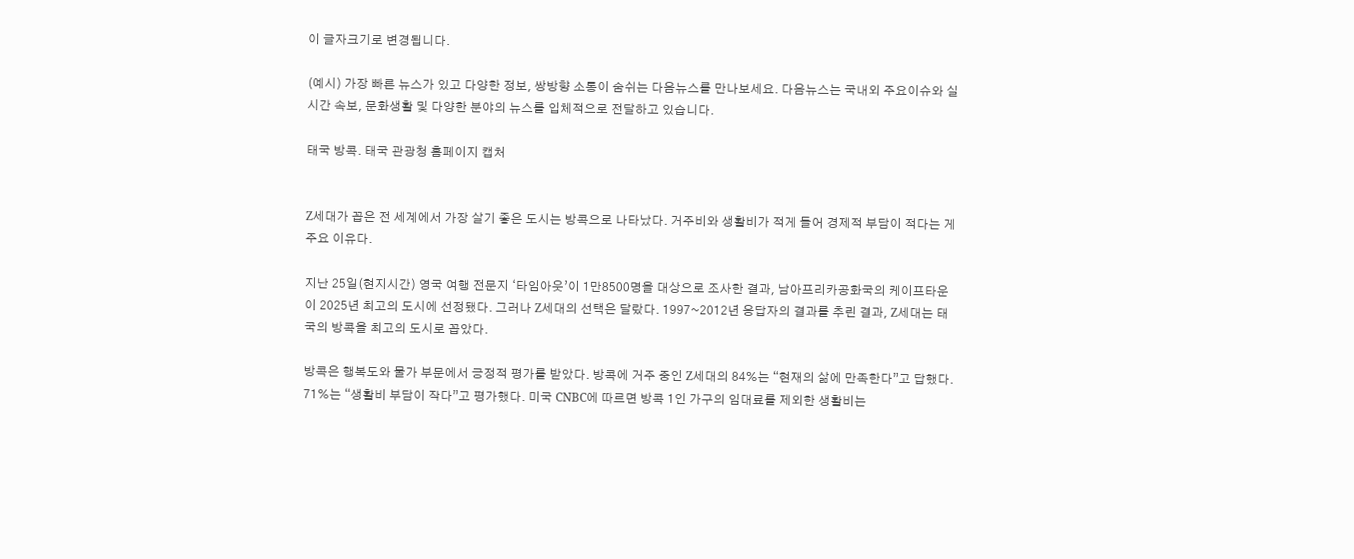이 글자크기로 변경됩니다.

(예시) 가장 빠른 뉴스가 있고 다양한 정보, 쌍방향 소통이 숨쉬는 다음뉴스를 만나보세요. 다음뉴스는 국내외 주요이슈와 실시간 속보, 문화생활 및 다양한 분야의 뉴스를 입체적으로 전달하고 있습니다.

태국 방콕. 태국 관광청 홈페이지 캡처


Z세대가 꼽은 전 세계에서 가장 살기 좋은 도시는 방콕으로 나타났다. 거주비와 생활비가 적게 들어 경제적 부담이 적다는 게 주요 이유다.

지난 25일(현지시간) 영국 여행 전문지 ‘타임아웃’이 1만8500명을 대상으로 조사한 결과, 남아프리카공화국의 케이프타운이 2025년 최고의 도시에 선정됐다. 그러나 Z세대의 선택은 달랐다. 1997~2012년 응답자의 결과를 추린 결과, Z세대는 태국의 방콕을 최고의 도시로 꼽았다.

방콕은 행복도와 물가 부문에서 긍정적 평가를 받았다. 방콕에 거주 중인 Z세대의 84%는 “현재의 삶에 만족한다”고 답했다. 71%는 “생활비 부담이 작다”고 평가했다. 미국 CNBC에 따르면 방콕 1인 가구의 임대료를 제외한 생활비는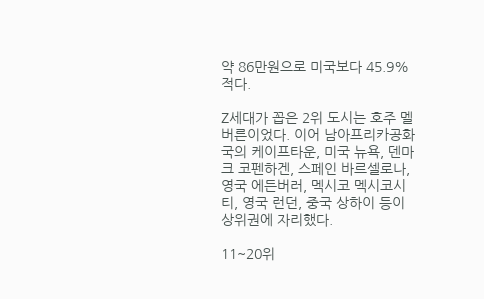약 86만원으로 미국보다 45.9% 적다.

Z세대가 꼽은 2위 도시는 호주 멜버른이었다. 이어 남아프리카공화국의 케이프타운, 미국 뉴욕, 덴마크 코펜하겐, 스페인 바르셀로나, 영국 에든버러, 멕시코 멕시코시티, 영국 런던, 중국 상하이 등이 상위권에 자리했다.

11~20위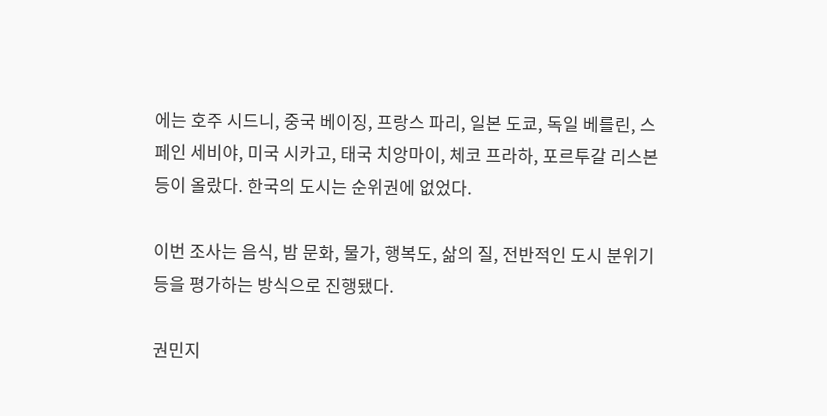에는 호주 시드니, 중국 베이징, 프랑스 파리, 일본 도쿄, 독일 베를린, 스페인 세비야, 미국 시카고, 태국 치앙마이, 체코 프라하, 포르투갈 리스본 등이 올랐다. 한국의 도시는 순위권에 없었다.

이번 조사는 음식, 밤 문화, 물가, 행복도, 삶의 질, 전반적인 도시 분위기 등을 평가하는 방식으로 진행됐다.

권민지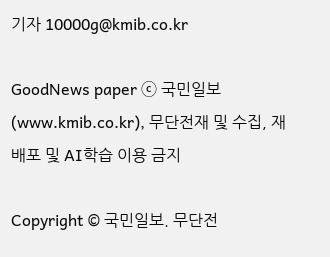기자 10000g@kmib.co.kr

GoodNews paper ⓒ 국민일보(www.kmib.co.kr), 무단전재 및 수집, 재배포 및 AI학습 이용 금지

Copyright © 국민일보. 무단전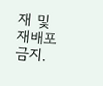재 및 재배포 금지.